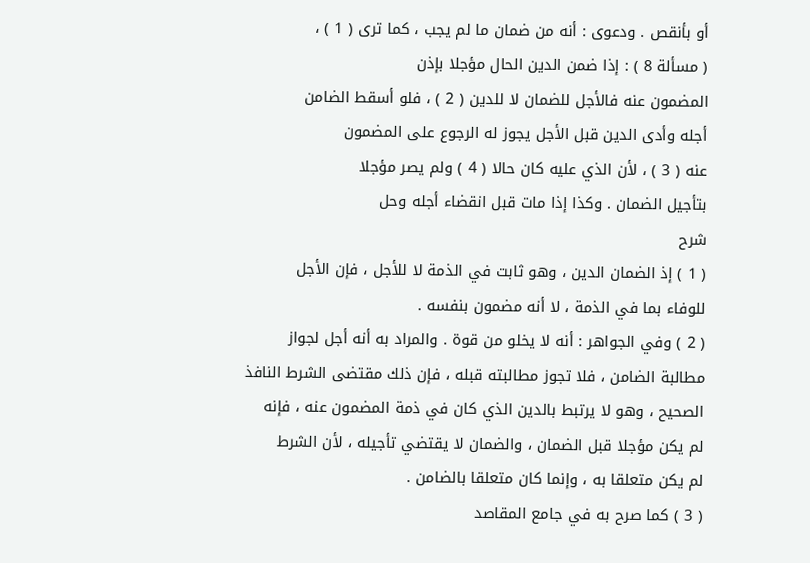أو بأنقص . ودعوى : أنه من ضمان ما لم يجب ، كما ترى ( 1 ) ،
( مسألة 8 ) : إذا ضمن الدين الحال مؤجلا بإذن
المضمون عنه فالأجل للضمان لا للدين ( 2 ) ، فلو أسقط الضامن
أجله وأدى الدين قبل الأجل يجوز له الرجوع على المضمون
عنه ( 3 ) ، لأن الذي عليه كان حالا ( 4 ) ولم يصر مؤجلا
بتأجيل الضمان . وكذا إذا مات قبل انقضاء أجله وحل
شرح
( 1 ) إذ الضمان الدين ، وهو ثابت في الذمة لا للأجل ، فإن الأجل
للوفاء بما في الذمة ، لا أنه مضمون بنفسه .
( 2 ) وفي الجواهر : أنه لا يخلو من قوة . والمراد به أنه أجل لجواز
مطالبة الضامن ، فلا تجوز مطالبته قبله ، فإن ذلك مقتضى الشرط النافذ
الصحيح ، وهو لا يرتبط بالدين الذي كان في ذمة المضمون عنه ، فإنه
لم يكن مؤجلا قبل الضمان ، والضمان لا يقتضي تأجيله ، لأن الشرط
لم يكن متعلقا به ، وإنما كان متعلقا بالضامن .
( 3 ) كما صرح به في جامع المقاصد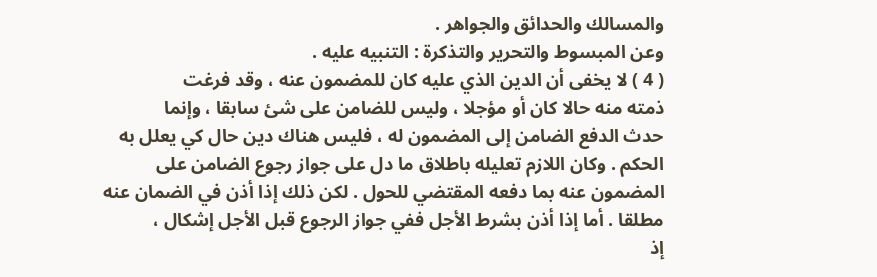والمسالك والحدائق والجواهر .
وعن المبسوط والتحرير والتذكرة : التنبيه عليه .
( 4 ) لا يخفى أن الدين الذي عليه كان للمضمون عنه ، وقد فرغت
ذمته منه حالا كان أو مؤجلا ، وليس للضامن على شئ سابقا ، وإنما
حدث الدفع الضامن إلى المضمون له ، فليس هناك دين حال كي يعلل به
الحكم . وكان اللازم تعليله باطلاق ما دل على جواز رجوع الضامن على
المضمون عنه بما دفعه المقتضي للحول . لكن ذلك إذا أذن في الضمان عنه
مطلقا . أما إذا أذن بشرط الأجل ففي جواز الرجوع قبل الأجل إشكال ،
إذ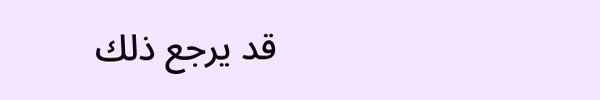قد يرجع ذلك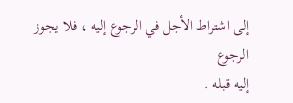إلى اشتراط الأجل في الرجوع إليه ، فلا يجوز الرجوع
إليه قبله .